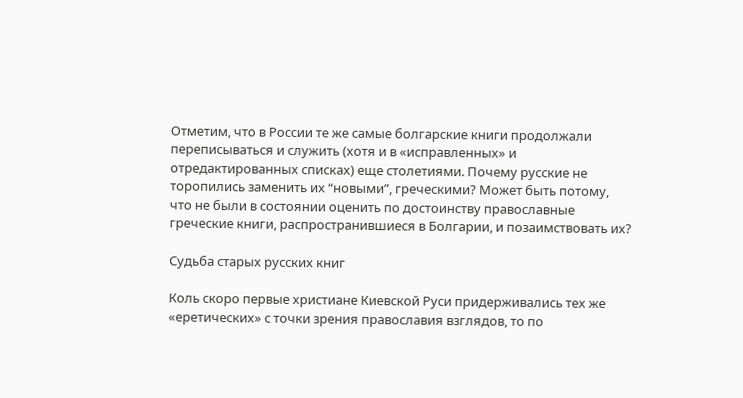Отметим, что в России те же самые болгарские книги продолжали переписываться и служить (хотя и в «исправленных» и отредактированных списках) еще столетиями. Почему русские не торопились заменить их “новыми”, греческими? Может быть потому, что не были в состоянии оценить по достоинству православные греческие книги, распространившиеся в Болгарии, и позаимствовать их?

Судьба старых русских книг

Коль скоро первые христиане Киевской Руси придерживались тех же «еретических» с точки зрения православия взглядов, то по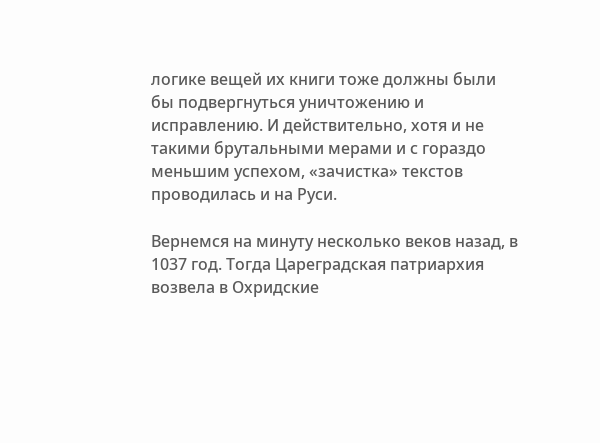логике вещей их книги тоже должны были бы подвергнуться уничтожению и исправлению. И действительно, хотя и не такими брутальными мерами и с гораздо меньшим успехом, «зачистка» текстов проводилась и на Руси.

Вернемся на минуту несколько веков назад, в 1037 год. Тогда Цареградская патриархия возвела в Охридские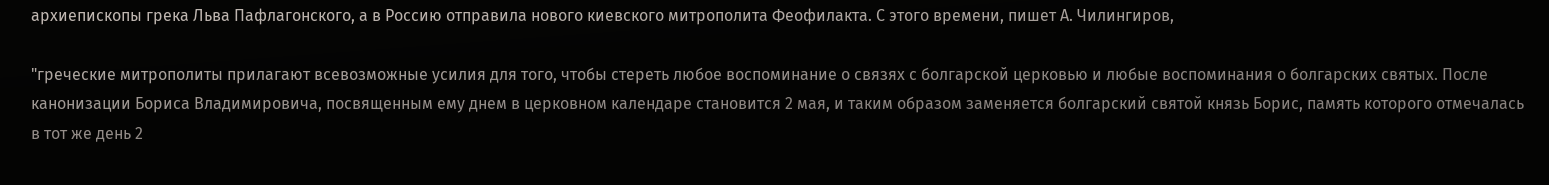архиепископы грека Льва Пафлагонского, а в Россию отправила нового киевского митрополита Феофилакта. С этого времени, пишет А. Чилингиров,

"греческие митрополиты прилагают всевозможные усилия для того, чтобы стереть любое воспоминание о связях с болгарской церковью и любые воспоминания о болгарских святых. После канонизации Бориса Владимировича, посвященным ему днем в церковном календаре становится 2 мая, и таким образом заменяется болгарский святой князь Борис, память которого отмечалась в тот же день 2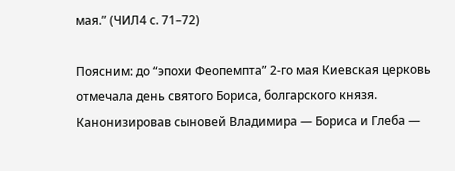мая.” (ЧИЛ4 с. 71–72)

Поясним: до “эпохи Феопемпта” 2-го мая Киевская церковь отмечала день святого Бориса, болгарского князя. Канонизировав сыновей Владимира — Бориса и Глеба —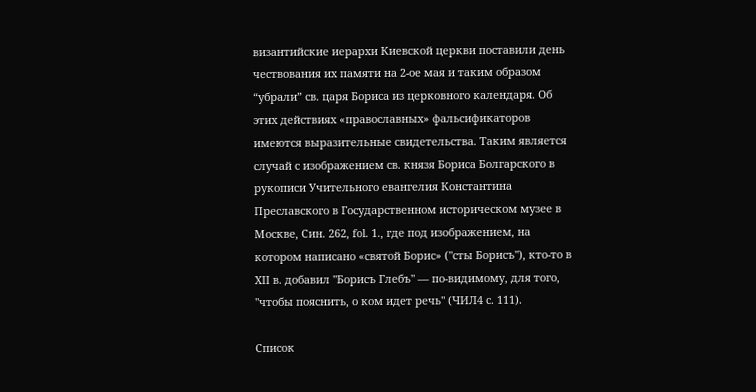византийские иерархи Киевской церкви поставили день чествования их памяти на 2-ое мая и таким образом “убрали” св. царя Бориса из церковного календаря. Об этих действиях «православных» фальсификаторов имеются выразительные свидетельства. Таким является случай с изображением св. князя Бориса Болгарского в рукописи Учительного евангелия Константина Преславского в Государственном историческом музее в Москве, Син. 262, fol. 1., где под изображением, на котором написано «святой Борис» ("сты Борисъ"), кто-то в XII в. добавил "Борисъ Глебъ" — по-видимому, для того, "чтобы пояснить, о ком идет речь" (ЧИЛ4 с. 111).

Список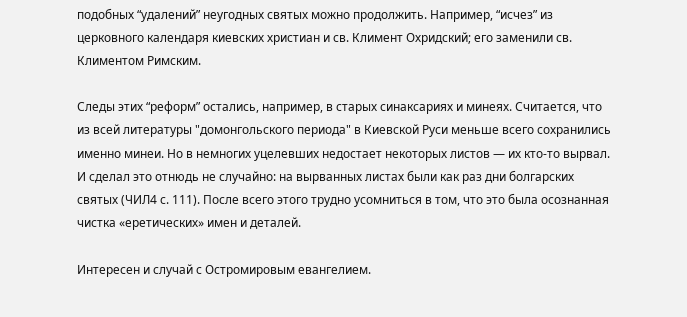подобных “удалений” неугодных святых можно продолжить. Например, “исчез” из церковного календаря киевских христиан и св. Климент Охридский; его заменили св. Климентом Римским.

Следы этих “реформ” остались, например, в старых синаксариях и минеях. Считается, что из всей литературы "домонгольского периода" в Киевской Руси меньше всего сохранились именно минеи. Но в немногих уцелевших недостает некоторых листов — их кто-то вырвал. И сделал это отнюдь не случайно: на вырванных листах были как раз дни болгарских святых (ЧИЛ4 с. 111). После всего этого трудно усомниться в том, что это была осознанная чистка «еретических» имен и деталей.

Интересен и случай с Остромировым евангелием.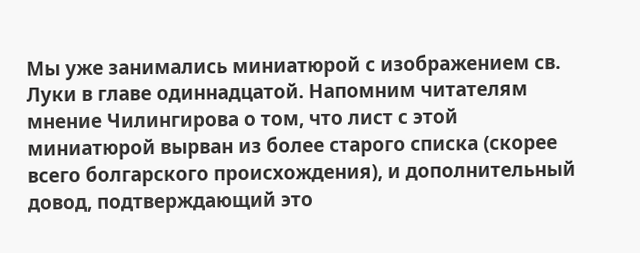Мы уже занимались миниатюрой с изображением св. Луки в главе одиннадцатой. Напомним читателям мнение Чилингирова о том, что лист с этой миниатюрой вырван из более старого списка (скорее всего болгарского происхождения), и дополнительный довод, подтверждающий это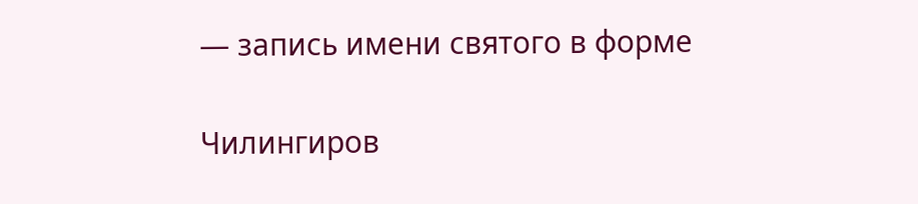— запись имени святого в форме

Чилингиров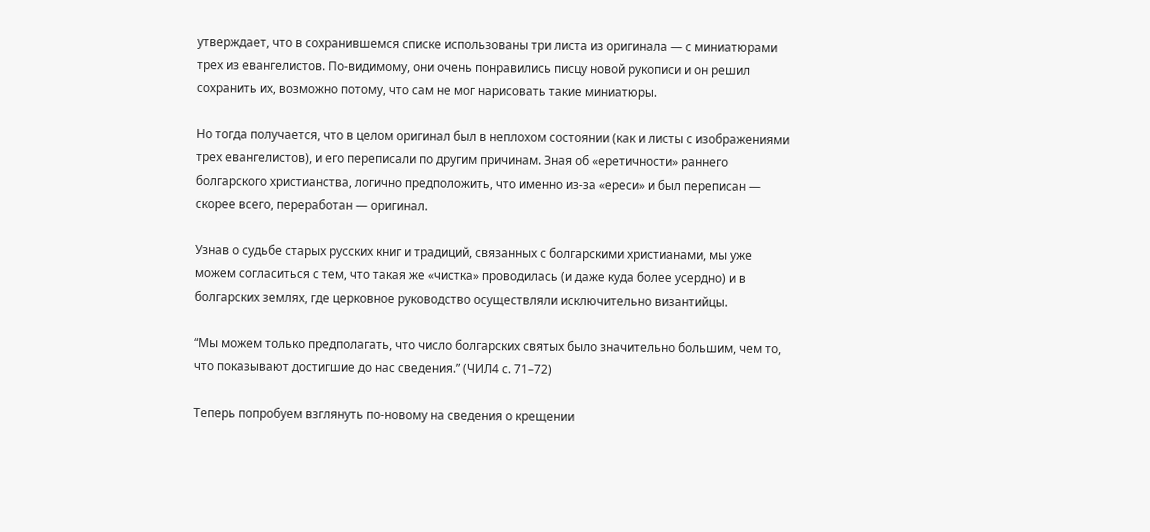утверждает, что в сохранившемся списке использованы три листа из оригинала — с миниатюрами трех из евангелистов. По-видимому, они очень понравились писцу новой рукописи и он решил сохранить их, возможно потому, что сам не мог нарисовать такие миниатюры.

Но тогда получается, что в целом оригинал был в неплохом состоянии (как и листы с изображениями трех евангелистов), и его переписали по другим причинам. Зная об «еретичности» раннего болгарского христианства, логично предположить, что именно из-за «ереси» и был переписан — скорее всего, переработан — оригинал.

Узнав о судьбе старых русских книг и традиций, связанных с болгарскими христианами, мы уже можем согласиться с тем, что такая же «чистка» проводилась (и даже куда более усердно) и в болгарских землях, где церковное руководство осуществляли исключительно византийцы.

“Мы можем только предполагать, что число болгарских святых было значительно большим, чем то, что показывают достигшие до нас сведения.” (ЧИЛ4 с. 71–72)

Теперь попробуем взглянуть по-новому на сведения о крещении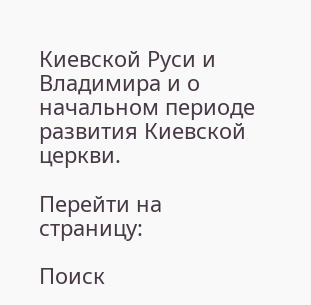Киевской Руси и Владимира и о начальном периоде развития Киевской церкви.

Перейти на страницу:

Поиск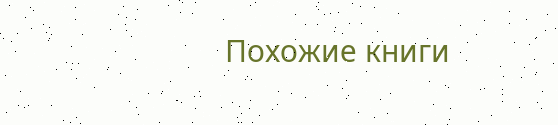Похожие книги